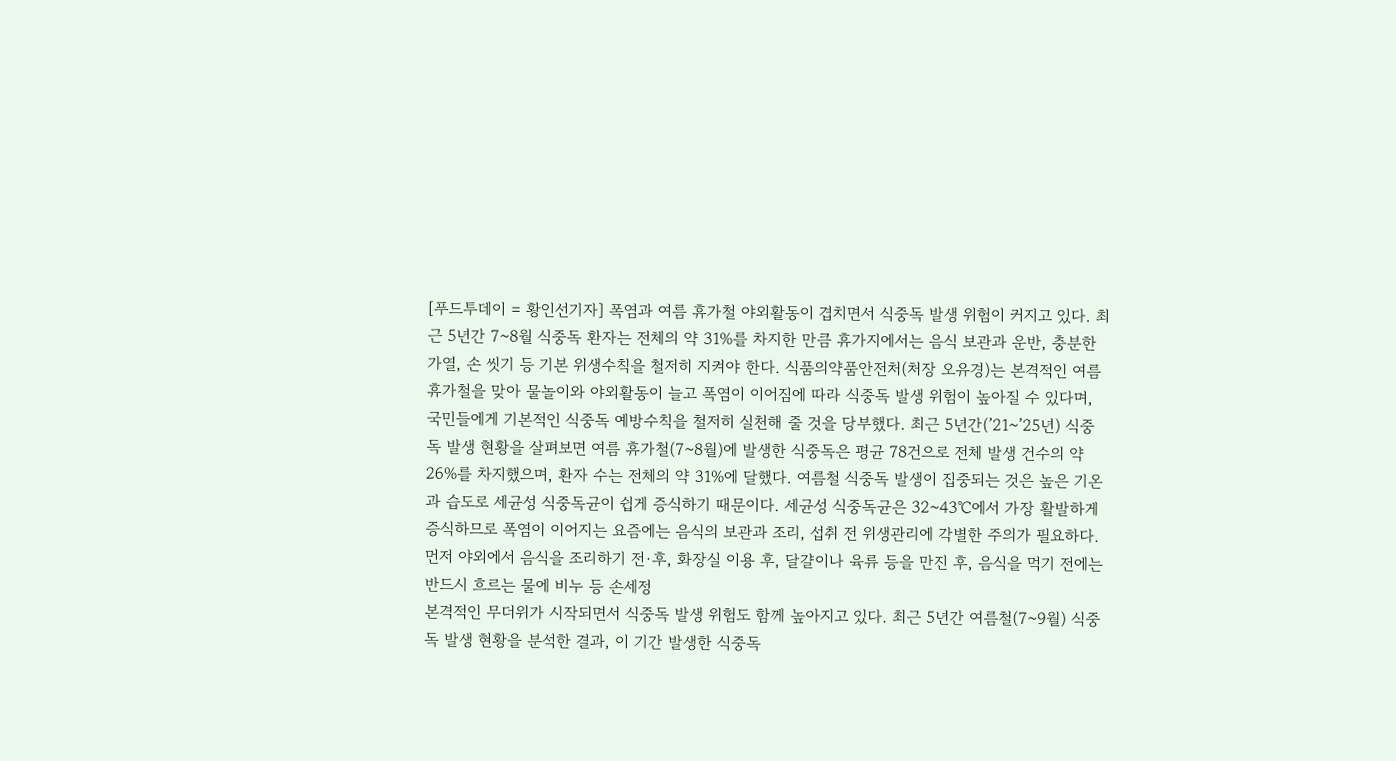[푸드투데이 = 황인선기자] 폭염과 여름 휴가철 야외활동이 겹치면서 식중독 발생 위험이 커지고 있다. 최근 5년간 7~8월 식중독 환자는 전체의 약 31%를 차지한 만큼 휴가지에서는 음식 보관과 운반, 충분한 가열, 손 씻기 등 기본 위생수칙을 철저히 지켜야 한다. 식품의약품안전처(처장 오유경)는 본격적인 여름 휴가철을 맞아 물놀이와 야외활동이 늘고 폭염이 이어짐에 따라 식중독 발생 위험이 높아질 수 있다며, 국민들에게 기본적인 식중독 예방수칙을 철저히 실천해 줄 것을 당부했다. 최근 5년간(’21~’25년) 식중독 발생 현황을 살펴보면 여름 휴가철(7~8월)에 발생한 식중독은 평균 78건으로 전체 발생 건수의 약 26%를 차지했으며, 환자 수는 전체의 약 31%에 달했다. 여름철 식중독 발생이 집중되는 것은 높은 기온과 습도로 세균성 식중독균이 쉽게 증식하기 때문이다. 세균성 식중독균은 32~43℃에서 가장 활발하게 증식하므로 폭염이 이어지는 요즘에는 음식의 보관과 조리, 섭취 전 위생관리에 각별한 주의가 필요하다. 먼저 야외에서 음식을 조리하기 전·후, 화장실 이용 후, 달걀이나 육류 등을 만진 후, 음식을 먹기 전에는 반드시 흐르는 물에 비누 등 손세정
본격적인 무더위가 시작되면서 식중독 발생 위험도 함께 높아지고 있다. 최근 5년간 여름철(7~9월) 식중독 발생 현황을 분석한 결과, 이 기간 발생한 식중독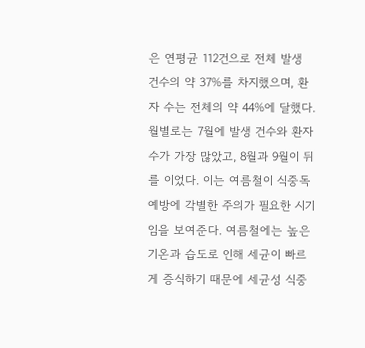은 연평균 112건으로 전체 발생 건수의 약 37%를 차지했으며, 환자 수는 전체의 약 44%에 달했다. 월별로는 7월에 발생 건수와 환자 수가 가장 많았고, 8월과 9월이 뒤를 이었다. 이는 여름철이 식중독 예방에 각별한 주의가 필요한 시기임을 보여준다. 여름철에는 높은 기온과 습도로 인해 세균이 빠르게 증식하기 때문에 세균성 식중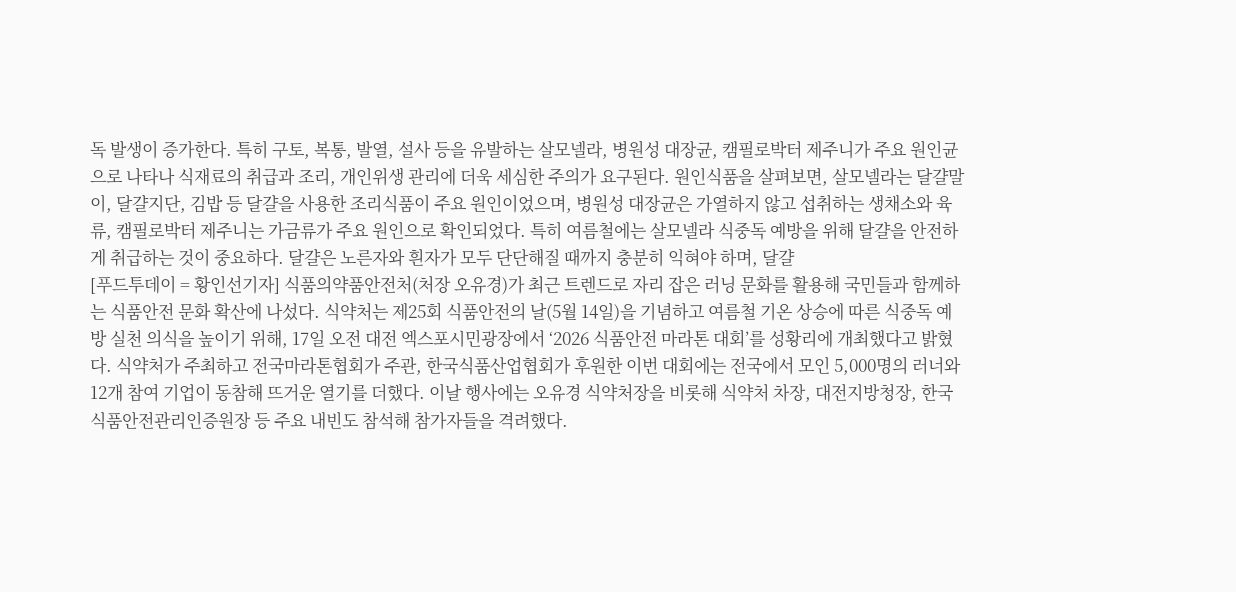독 발생이 증가한다. 특히 구토, 복통, 발열, 설사 등을 유발하는 살모넬라, 병원성 대장균, 캠필로박터 제주니가 주요 원인균으로 나타나 식재료의 취급과 조리, 개인위생 관리에 더욱 세심한 주의가 요구된다. 원인식품을 살펴보면, 살모넬라는 달걀말이, 달걀지단, 김밥 등 달걀을 사용한 조리식품이 주요 원인이었으며, 병원성 대장균은 가열하지 않고 섭취하는 생채소와 육류, 캠필로박터 제주니는 가금류가 주요 원인으로 확인되었다. 특히 여름철에는 살모넬라 식중독 예방을 위해 달걀을 안전하게 취급하는 것이 중요하다. 달걀은 노른자와 흰자가 모두 단단해질 때까지 충분히 익혀야 하며, 달걀
[푸드투데이 = 황인선기자] 식품의약품안전처(처장 오유경)가 최근 트렌드로 자리 잡은 러닝 문화를 활용해 국민들과 함께하는 식품안전 문화 확산에 나섰다. 식약처는 제25회 식품안전의 날(5월 14일)을 기념하고 여름철 기온 상승에 따른 식중독 예방 실천 의식을 높이기 위해, 17일 오전 대전 엑스포시민광장에서 ‘2026 식품안전 마라톤 대회’를 성황리에 개최했다고 밝혔다. 식약처가 주최하고 전국마라톤협회가 주관, 한국식품산업협회가 후원한 이번 대회에는 전국에서 모인 5,000명의 러너와 12개 참여 기업이 동참해 뜨거운 열기를 더했다. 이날 행사에는 오유경 식약처장을 비롯해 식약처 차장, 대전지방청장, 한국식품안전관리인증원장 등 주요 내빈도 참석해 참가자들을 격려했다.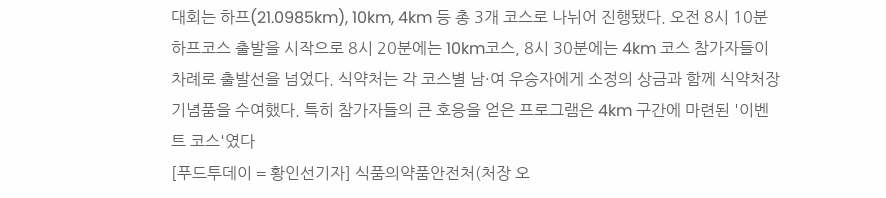대회는 하프(21.0985km), 10km, 4km 등 총 3개 코스로 나뉘어 진행됐다. 오전 8시 10분 하프코스 출발을 시작으로 8시 20분에는 10km코스, 8시 30분에는 4km 코스 참가자들이 차례로 출발선을 넘었다. 식약처는 각 코스별 남·여 우승자에게 소정의 상금과 함께 식약처장 기념품을 수여했다. 특히 참가자들의 큰 호응을 얻은 프로그램은 4km 구간에 마련된 '이벤트 코스'였다
[푸드투데이 = 황인선기자] 식품의약품안전처(처장 오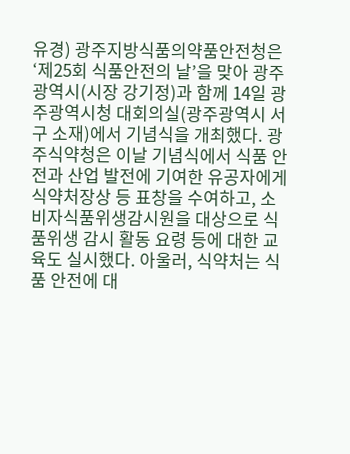유경) 광주지방식품의약품안전청은 ‘제25회 식품안전의 날’을 맞아 광주광역시(시장 강기정)과 함께 14일 광주광역시청 대회의실(광주광역시 서구 소재)에서 기념식을 개최했다. 광주식약청은 이날 기념식에서 식품 안전과 산업 발전에 기여한 유공자에게 식약처장상 등 표창을 수여하고, 소비자식품위생감시원을 대상으로 식품위생 감시 활동 요령 등에 대한 교육도 실시했다. 아울러, 식약처는 식품 안전에 대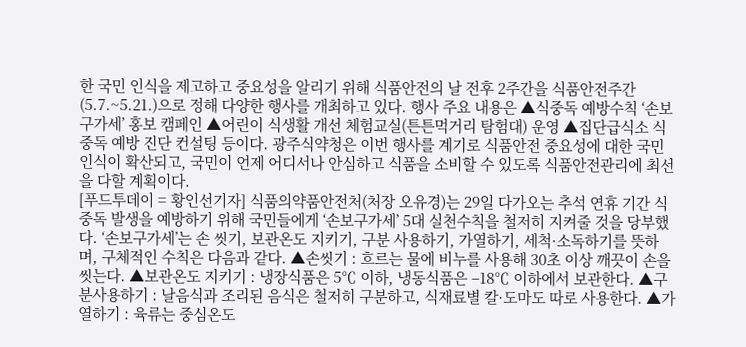한 국민 인식을 제고하고 중요성을 알리기 위해 식품안전의 날 전후 2주간을 식품안전주간(5.7.~5.21.)으로 정해 다양한 행사를 개최하고 있다. 행사 주요 내용은 ▲식중독 예방수칙 ‘손보구가세’ 홍보 캠페인 ▲어린이 식생활 개선 체험교실(튼튼먹거리 탐험대) 운영 ▲집단급식소 식중독 예방 진단 컨설팅 등이다. 광주식약청은 이번 행사를 계기로 식품안전 중요성에 대한 국민 인식이 확산되고, 국민이 언제 어디서나 안심하고 식품을 소비할 수 있도록 식품안전관리에 최선을 다할 계획이다.
[푸드투데이 = 황인선기자] 식품의약품안전처(처장 오유경)는 29일 다가오는 추석 연휴 기간 식중독 발생을 예방하기 위해 국민들에게 ‘손보구가세’ 5대 실천수칙을 철저히 지켜줄 것을 당부했다. ‘손보구가세’는 손 씻기, 보관온도 지키기, 구분 사용하기, 가열하기, 세척·소독하기를 뜻하며, 구체적인 수칙은 다음과 같다. ▲손씻기 : 흐르는 물에 비누를 사용해 30초 이상 깨끗이 손을 씻는다. ▲보관온도 지키기 : 냉장식품은 5℃ 이하, 냉동식품은 –18℃ 이하에서 보관한다. ▲구분사용하기 : 날음식과 조리된 음식은 철저히 구분하고, 식재료별 칼·도마도 따로 사용한다. ▲가열하기 : 육류는 중심온도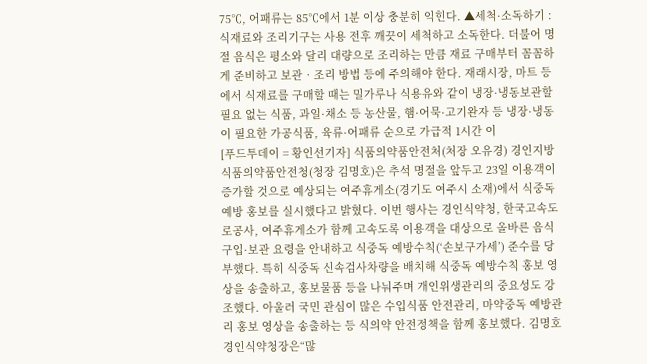75℃, 어패류는 85℃에서 1분 이상 충분히 익힌다. ▲세척·소독하기 : 식재료와 조리기구는 사용 전후 깨끗이 세척하고 소독한다. 더불어 명절 음식은 평소와 달리 대량으로 조리하는 만큼 재료 구매부터 꼼꼼하게 준비하고 보관‧조리 방법 등에 주의해야 한다. 재래시장, 마트 등에서 식재료를 구매할 때는 밀가루나 식용유와 같이 냉장·냉동보관할 필요 없는 식품, 과일·채소 등 농산물, 햄·어묵·고기완자 등 냉장·냉동이 필요한 가공식품, 육류·어패류 순으로 가급적 1시간 이
[푸드투데이 = 황인선기자] 식품의약품안전처(처장 오유경) 경인지방식품의약품안전청(청장 김명호)은 추석 명절을 앞두고 23일 이용객이 증가할 것으로 예상되는 여주휴게소(경기도 여주시 소재)에서 식중독 예방 홍보를 실시했다고 밝혔다. 이번 행사는 경인식약청, 한국고속도로공사, 여주휴게소가 함께 고속도록 이용객을 대상으로 올바른 음식 구입·보관 요령을 안내하고 식중독 예방수칙(‘손보구가세’) 준수를 당부했다. 특히 식중독 신속검사차량을 배치해 식중독 예방수칙 홍보 영상을 송출하고, 홍보물품 등을 나눠주며 개인위생관리의 중요성도 강조했다. 아울러 국민 관심이 많은 수입식품 안전관리, 마약중독 예방관리 홍보 영상을 송출하는 등 식의약 안전정책을 함께 홍보했다. 김명호 경인식약청장은“많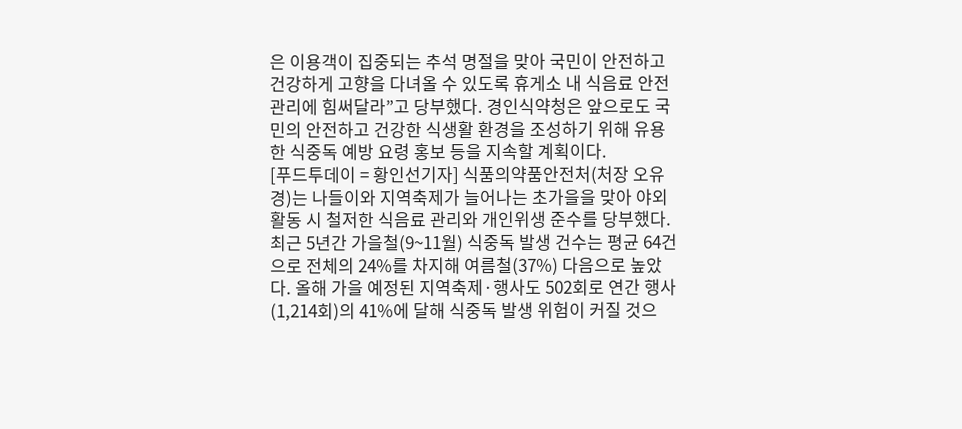은 이용객이 집중되는 추석 명절을 맞아 국민이 안전하고 건강하게 고향을 다녀올 수 있도록 휴게소 내 식음료 안전관리에 힘써달라”고 당부했다. 경인식약청은 앞으로도 국민의 안전하고 건강한 식생활 환경을 조성하기 위해 유용한 식중독 예방 요령 홍보 등을 지속할 계획이다.
[푸드투데이 = 황인선기자] 식품의약품안전처(처장 오유경)는 나들이와 지역축제가 늘어나는 초가을을 맞아 야외 활동 시 철저한 식음료 관리와 개인위생 준수를 당부했다. 최근 5년간 가을철(9~11월) 식중독 발생 건수는 평균 64건으로 전체의 24%를 차지해 여름철(37%) 다음으로 높았다. 올해 가을 예정된 지역축제·행사도 502회로 연간 행사(1,214회)의 41%에 달해 식중독 발생 위험이 커질 것으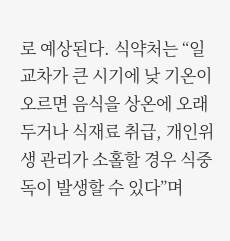로 예상된다. 식약처는 “일교차가 큰 시기에 낮 기온이 오르면 음식을 상온에 오래 두거나 식재료 취급, 개인위생 관리가 소홀할 경우 식중독이 발생할 수 있다”며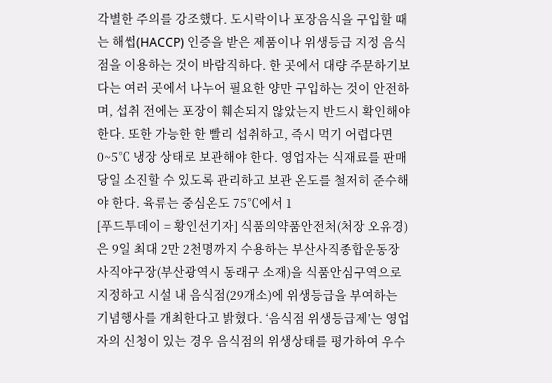각별한 주의를 강조했다. 도시락이나 포장음식을 구입할 때는 해썹(HACCP) 인증을 받은 제품이나 위생등급 지정 음식점을 이용하는 것이 바람직하다. 한 곳에서 대량 주문하기보다는 여러 곳에서 나누어 필요한 양만 구입하는 것이 안전하며, 섭취 전에는 포장이 훼손되지 않았는지 반드시 확인해야 한다. 또한 가능한 한 빨리 섭취하고, 즉시 먹기 어렵다면 0~5℃ 냉장 상태로 보관해야 한다. 영업자는 식재료를 판매 당일 소진할 수 있도록 관리하고 보관 온도를 철저히 준수해야 한다. 육류는 중심온도 75℃에서 1
[푸드투데이 = 황인선기자] 식품의약품안전처(처장 오유경)은 9일 최대 2만 2천명까지 수용하는 부산사직종합운동장 사직야구장(부산광역시 동래구 소재)을 식품안심구역으로 지정하고 시설 내 음식점(29개소)에 위생등급을 부여하는 기념행사를 개최한다고 밝혔다. ‘음식점 위생등급제’는 영업자의 신청이 있는 경우 음식점의 위생상태를 평가하여 우수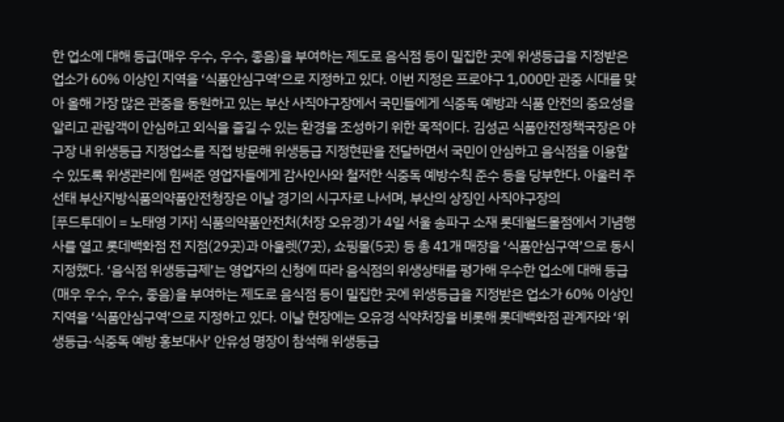한 업소에 대해 등급(매우 우수, 우수, 좋음)을 부여하는 제도로 음식점 등이 밀집한 곳에 위생등급을 지정받은 업소가 60% 이상인 지역을 ‘식품안심구역’으로 지정하고 있다. 이번 지정은 프로야구 1,000만 관중 시대를 맞아 올해 가장 많은 관중을 동원하고 있는 부산 사직야구장에서 국민들에게 식중독 예방과 식품 안전의 중요성을 알리고 관람객이 안심하고 외식을 즐길 수 있는 환경을 조성하기 위한 목적이다. 김성곤 식품안전정책국장은 야구장 내 위생등급 지정업소를 직접 방문해 위생등급 지정현판을 전달하면서 국민이 안심하고 음식점을 이용할 수 있도록 위생관리에 힘써준 영업자들에게 감사인사와 철저한 식중독 예방수칙 준수 등을 당부한다. 아울러 주선태 부산지방식품의약품안전청장은 이날 경기의 시구자로 나서며, 부산의 상징인 사직야구장의
[푸드투데이 = 노태영 기자] 식품의약품안전처(처장 오유경)가 4일 서울 송파구 소재 롯데월드몰점에서 기념행사를 열고 롯데백화점 전 지점(29곳)과 아울렛(7곳), 쇼핑몰(5곳) 등 총 41개 매장을 ‘식품안심구역’으로 동시 지정했다. ‘음식점 위생등급제’는 영업자의 신청에 따라 음식점의 위생상태를 평가해 우수한 업소에 대해 등급(매우 우수, 우수, 좋음)을 부여하는 제도로 음식점 등이 밀집한 곳에 위생등급을 지정받은 업소가 60% 이상인 지역을 ‘식품안심구역’으로 지정하고 있다. 이날 현장에는 오유경 식약처장을 비롯해 롯데백화점 관계자와 ‘위생등급·식중독 예방 홍보대사’ 안유성 명장이 참석해 위생등급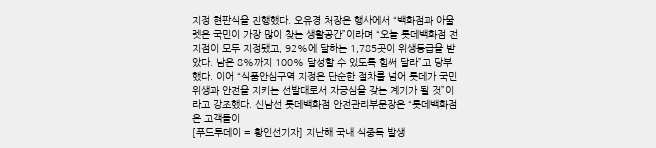지정 현판식을 진행했다. 오유경 처장은 행사에서 “백화점과 아울렛은 국민이 가장 많이 찾는 생활공간”이라며 “오늘 롯데백화점 전 지점이 모두 지정됐고, 92%에 달하는 1,785곳이 위생등급을 받았다. 남은 8%까지 100% 달성할 수 있도록 힘써 달라”고 당부했다. 이어 “식품안심구역 지정은 단순한 절차를 넘어 롯데가 국민 위생과 안전을 지키는 선발대로서 자긍심을 갖는 계기가 될 것”이라고 강조했다. 신남선 롯데백화점 안전관리부문장은 “롯데백화점은 고객들이
[푸드투데이 = 황인선기자] 지난해 국내 식중독 발생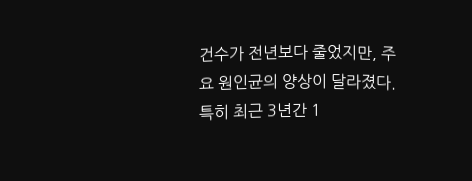건수가 전년보다 줄었지만, 주요 원인균의 양상이 달라졌다. 특히 최근 3년간 1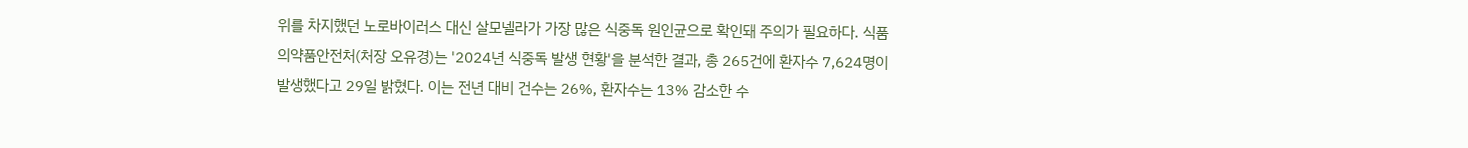위를 차지했던 노로바이러스 대신 살모넬라가 가장 많은 식중독 원인균으로 확인돼 주의가 필요하다. 식품의약품안전처(처장 오유경)는 '2024년 식중독 발생 현황'을 분석한 결과, 총 265건에 환자수 7,624명이 발생했다고 29일 밝혔다. 이는 전년 대비 건수는 26%, 환자수는 13% 감소한 수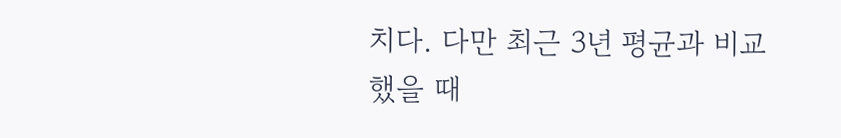치다. 다만 최근 3년 평균과 비교했을 때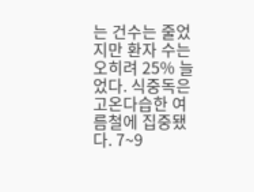는 건수는 줄었지만 환자 수는 오히려 25% 늘었다. 식중독은 고온다습한 여름철에 집중됐다. 7~9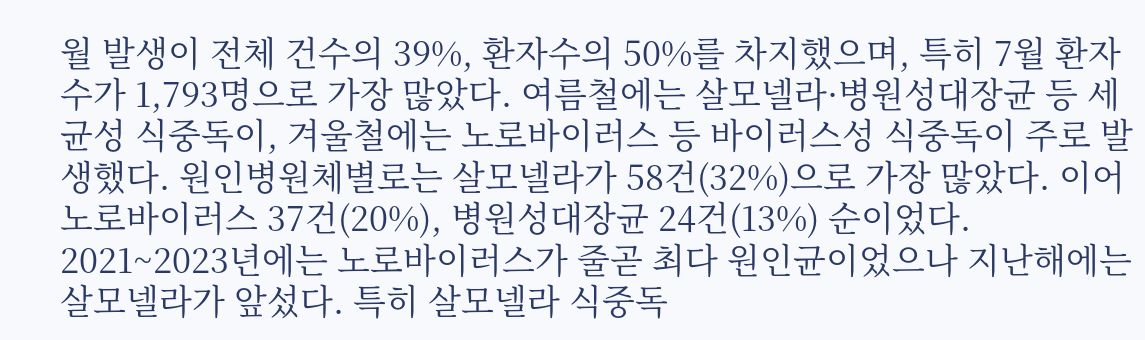월 발생이 전체 건수의 39%, 환자수의 50%를 차지했으며, 특히 7월 환자 수가 1,793명으로 가장 많았다. 여름철에는 살모넬라·병원성대장균 등 세균성 식중독이, 겨울철에는 노로바이러스 등 바이러스성 식중독이 주로 발생했다. 원인병원체별로는 살모넬라가 58건(32%)으로 가장 많았다. 이어 노로바이러스 37건(20%), 병원성대장균 24건(13%) 순이었다. 2021~2023년에는 노로바이러스가 줄곧 최다 원인균이었으나 지난해에는 살모넬라가 앞섰다. 특히 살모넬라 식중독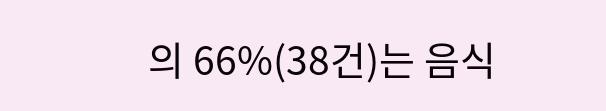의 66%(38건)는 음식